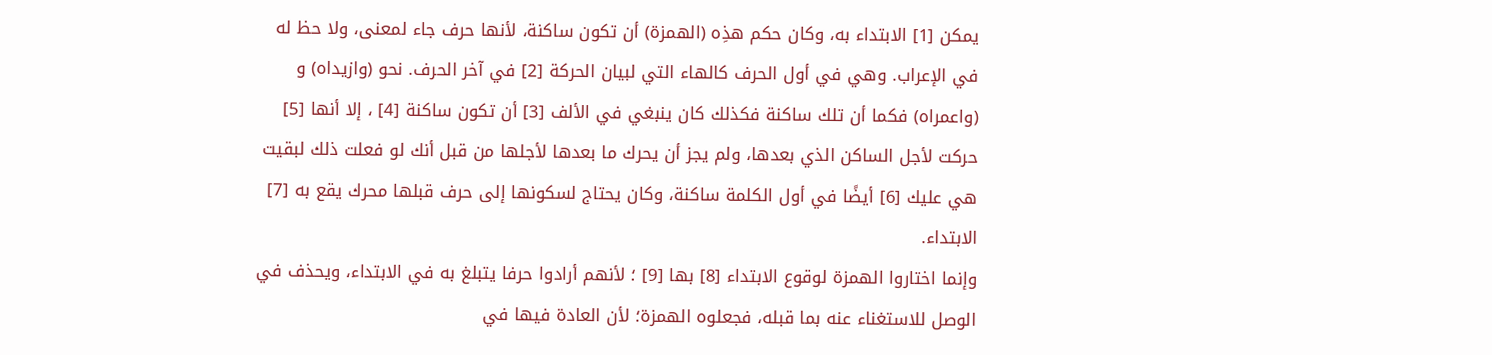يمكن [1] الابتداء به، وكان حكم هذِه (الهمزة) أن تكون ساكنة، لأنها حرف جاء لمعنى، ولا حظ له في الإعراب. وهي في أول الحرف كالهاء التي لبيان الحركة [2] في آخر الحرف. نحو (وازيداه) و (واعمراه) فكما أن تلك ساكنة فكذلك كان ينبغي في الألف [3] أن تكون ساكنة [4] ، إلا أنها [5] حركت لأجل الساكن الذي بعدها، ولم يجز أن يحرك ما بعدها لأجلها من قبل أنك لو فعلت ذلك لبقيت هي عليك [6] أيضًا في أول الكلمة ساكنة، وكان يحتاج لسكونها إلى حرف قبلها محرك يقع به [7] الابتداء.
وإنما اختاروا الهمزة لوقوع الابتداء [8] بها [9] ؛ لأنهم أرادوا حرفا يتبلغ به في الابتداء، ويحذف في الوصل للاستغناء عنه بما قبله، فجعلوه الهمزة؛ لأن العادة فيها في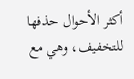أكثر الأحوال حذفها للتخفيف، وهي مع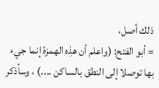ذلك أصل،
= أبو الفتح: (واعلم أن هذِه الهمزة إنما جيء بها توصلا إلى النطق بالساكن ....) ، وسأذكر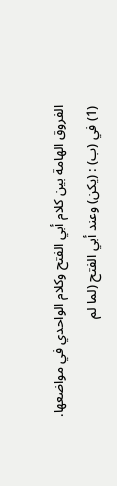الفروق الهامة بين كلام أبي الفتح وكلام الواحدي في مواضعها.
(1) في (ب) : (يكن) وعند أبي الفتح (لما لم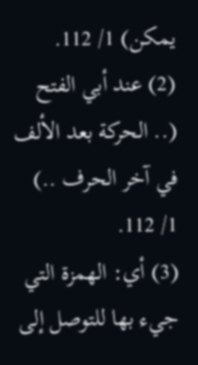يمكن) 1/ 112.
(2) عند أبي الفتح (.. الحركة بعد الألف في آخر الحرف ..) 1/ 112.
(3) أي: الهمزة التي جيء بها للتوصل إلى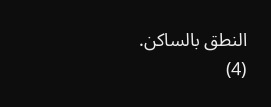النطق بالساكن.
(4)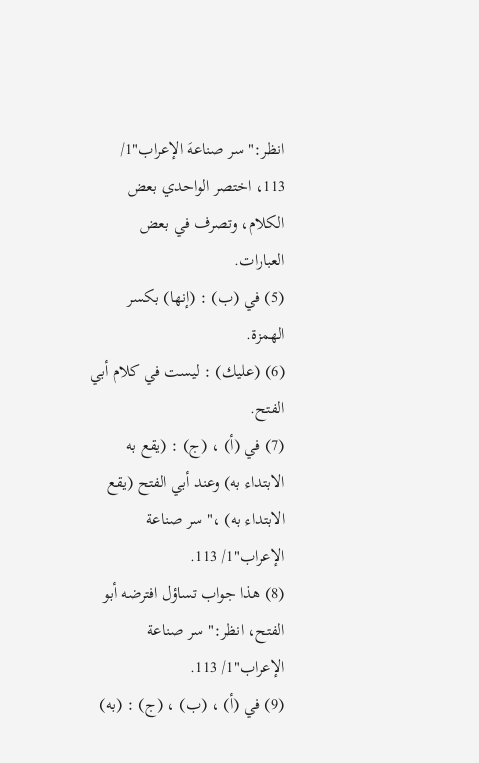انظر:"سر صناعهَ الإعراب"1/ 113، اختصر الواحدي بعض الكلام، وتصرف في بعض العبارات.
(5) في (ب) : (إنها) بكسر الهمزة.
(6) (عليك) : ليست في كلام أبي الفتح.
(7) في (أ) ، (ج) : (يقع به الابتداء به) وعند أبي الفتح (يقع الابتداء به) ،"سر صناعة الإعراب"1/ 113.
(8) هذا جواب تساؤل افترضه أبو الفتح، انظر:"سر صناعة الإعراب"1/ 113.
(9) في (أ) ، (ب) ، (ج) : (به)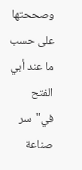وصححتها على حسب ما عند أبي الفتح في"سر صناعة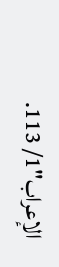الإعراب"1/ 113.